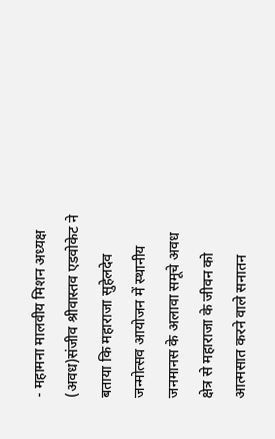- महामना मालवीय मिशन अध्यक्ष (अवध)संजीव श्रीवास्तव एडवोकेट ने बताया कि महाराजा सुहेलदेव जन्मोत्सव आयोजन में स्थानीय जनमानस के अलावा समूचे अवध क्षेत्र से महाराजा के जीवन को आत्मसात करने वाले सनातन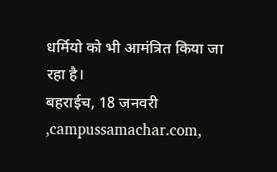धर्मियो को भी आमंत्रित किया जा रहा है।
बहराईच, 18 जनवरी ,campussamachar.com,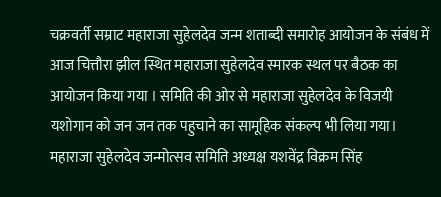चक्रवर्ती सम्राट महाराजा सुहेलदेव जन्म शताब्दी समारोह आयोजन के संबंध में आज चित्तौरा झील स्थित महाराजा सुहेलदेव स्मारक स्थल पर बैठक का आयोजन किया गया । समिति की ओर से महाराजा सुहेलदेव के विजयी यशोगान को जन जन तक पहुचाने का सामूहिक संकल्प भी लिया गया।
महाराजा सुहेलदेव जन्मोत्सव समिति अध्यक्ष यशवेंद्र विक्रम सिंह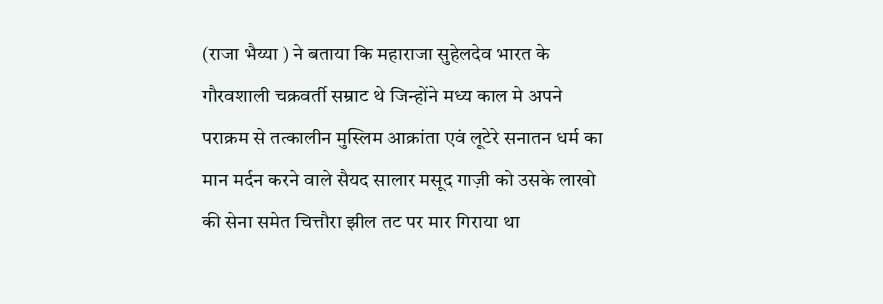(राजा भैय्या ) ने बताया कि महाराजा सुहेलदेव भारत के गौरवशाली चक्रवर्ती सम्राट थे जिन्होंने मध्य काल मे अपने पराक्रम से तत्कालीन मुस्लिम आक्रांता एवं लूटेरे सनातन धर्म का मान मर्दन करने वाले सैयद सालार मसूद गाज़ी को उसके लाखो की सेना समेत चित्तौरा झील तट पर मार गिराया था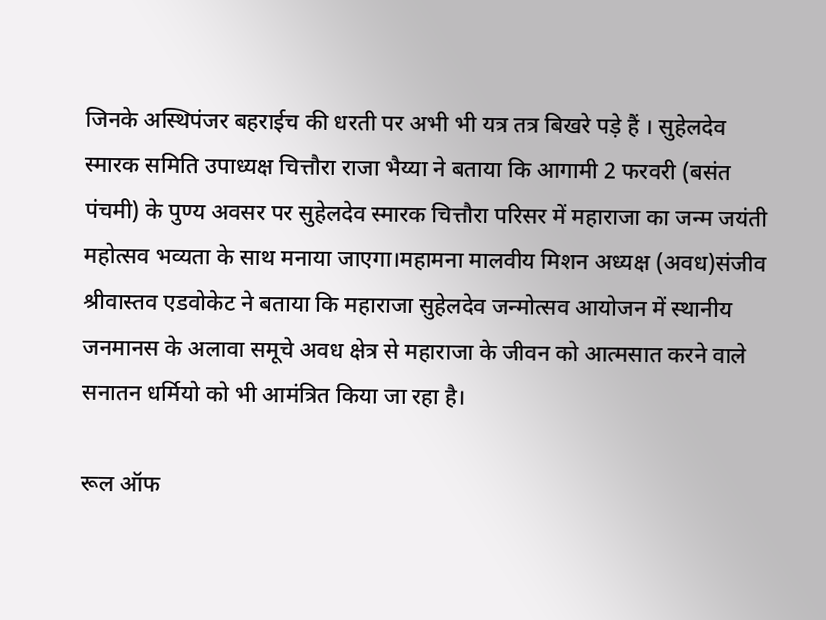जिनके अस्थिपंजर बहराईच की धरती पर अभी भी यत्र तत्र बिखरे पड़े हैं । सुहेलदेव स्मारक समिति उपाध्यक्ष चित्तौरा राजा भैय्या ने बताया कि आगामी 2 फरवरी (बसंत पंचमी) के पुण्य अवसर पर सुहेलदेव स्मारक चित्तौरा परिसर में महाराजा का जन्म जयंती महोत्सव भव्यता के साथ मनाया जाएगा।महामना मालवीय मिशन अध्यक्ष (अवध)संजीव श्रीवास्तव एडवोकेट ने बताया कि महाराजा सुहेलदेव जन्मोत्सव आयोजन में स्थानीय जनमानस के अलावा समूचे अवध क्षेत्र से महाराजा के जीवन को आत्मसात करने वाले सनातन धर्मियो को भी आमंत्रित किया जा रहा है।

रूल ऑफ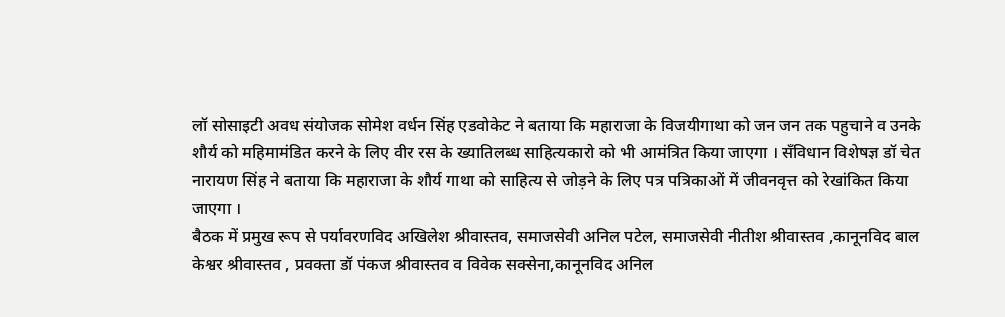लॉ सोसाइटी अवध संयोजक सोमेश वर्धन सिंह एडवोकेट ने बताया कि महाराजा के विजयीगाथा को जन जन तक पहुचाने व उनके शौर्य को महिमामंडित करने के लिए वीर रस के ख्यातिलब्ध साहित्यकारो को भी आमंत्रित किया जाएगा । सँविधान विशेषज्ञ डॉ चेत नारायण सिंह ने बताया कि महाराजा के शौर्य गाथा को साहित्य से जोड़ने के लिए पत्र पत्रिकाओं में जीवनवृत्त को रेखांकित किया जाएगा ।
बैठक में प्रमुख रूप से पर्यावरणविद अखिलेश श्रीवास्तव, समाजसेवी अनिल पटेल, समाजसेवी नीतीश श्रीवास्तव ,कानूनविद बाल केश्वर श्रीवास्तव , प्रवक्ता डॉ पंकज श्रीवास्तव व विवेक सक्सेना,कानूनविद अनिल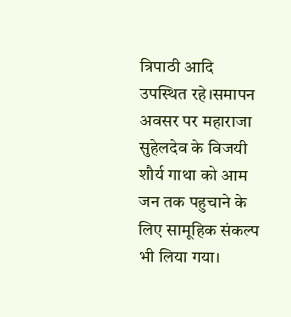त्रिपाठी आदि उपस्थित रहे।समापन अवसर पर महाराजा सुहेलदेव के विजयी शौर्य गाथा को आम जन तक पहुचाने के लिए सामूहिक संकल्प भी लिया गया।